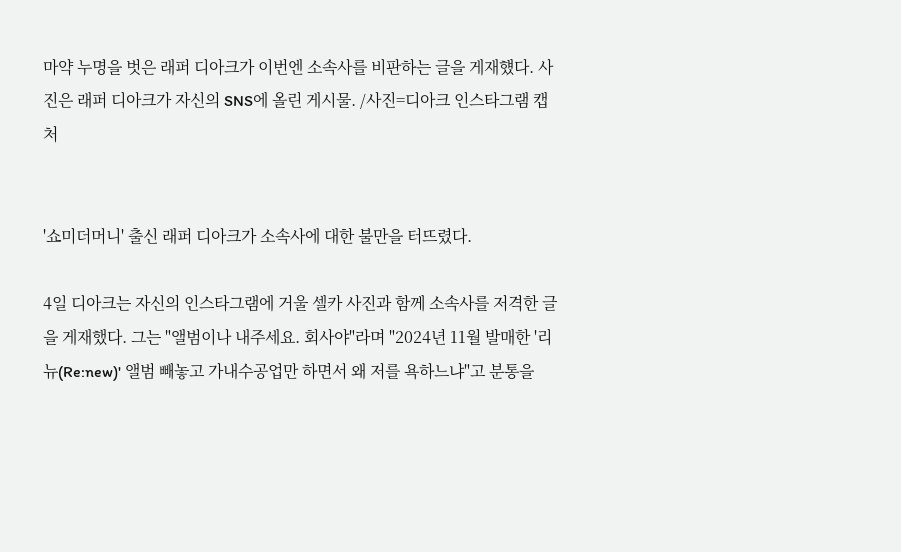마약 누명을 벗은 래퍼 디아크가 이번엔 소속사를 비판하는 글을 게재헀다. 사진은 래퍼 디아크가 자신의 SNS에 올린 게시물. /사진=디아크 인스타그램 캡처


'쇼미더머니' 출신 래퍼 디아크가 소속사에 대한 불만을 터뜨렸다.

4일 디아크는 자신의 인스타그램에 거울 셀카 사진과 함께 소속사를 저격한 글을 게재했다. 그는 "앨범이나 내주세요. 회사야"라며 "2024년 11월 발매한 '리뉴(Re:new)' 앨범 빼놓고 가내수공업만 하면서 왜 저를 욕하느냐"고 분통을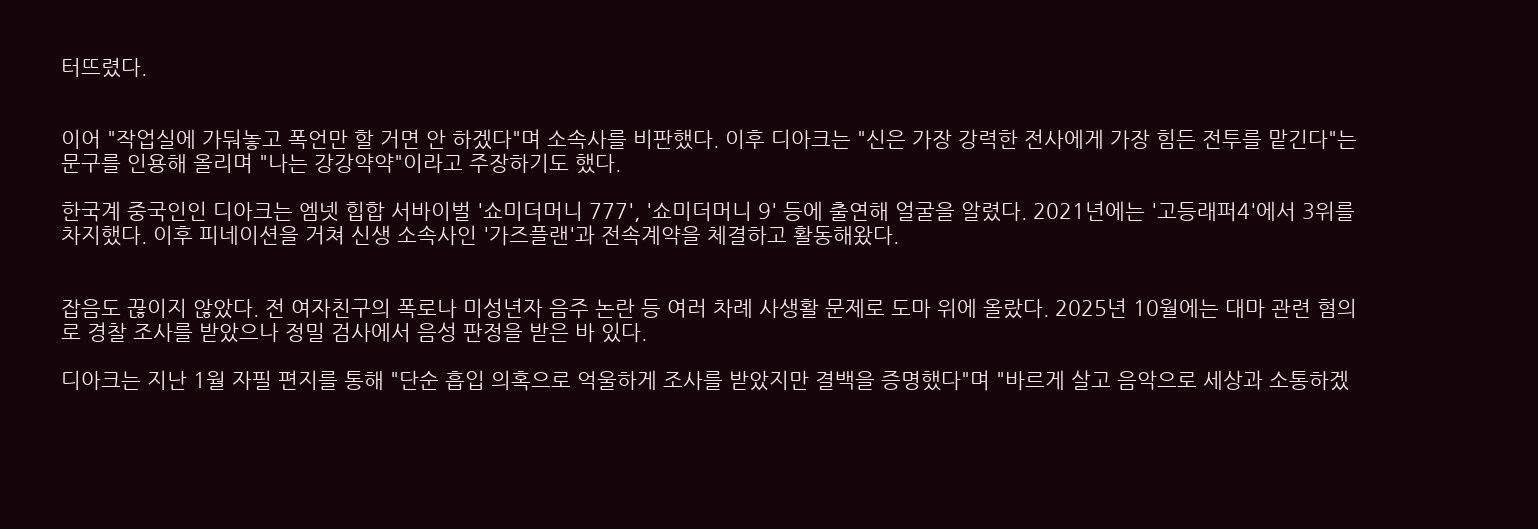터뜨렸다.


이어 "작업실에 가둬놓고 폭언만 할 거면 안 하겠다"며 소속사를 비판했다. 이후 디아크는 "신은 가장 강력한 전사에게 가장 힘든 전투를 맡긴다"는 문구를 인용해 올리며 "나는 강강약약"이라고 주장하기도 했다.

한국계 중국인인 디아크는 엠넷 힙합 서바이벌 '쇼미더머니 777', '쇼미더머니 9' 등에 출연해 얼굴을 알렸다. 2021년에는 '고등래퍼4'에서 3위를 차지했다. 이후 피네이션을 거쳐 신생 소속사인 '가즈플랜'과 전속계약을 체결하고 활동해왔다.


잡음도 끊이지 않았다. 전 여자친구의 폭로나 미성년자 음주 논란 등 여러 차례 사생활 문제로 도마 위에 올랐다. 2025년 10월에는 대마 관련 혐의로 경찰 조사를 받았으나 정밀 검사에서 음성 판정을 받은 바 있다.

디아크는 지난 1월 자필 편지를 통해 "단순 흡입 의혹으로 억울하게 조사를 받았지만 결백을 증명했다"며 "바르게 살고 음악으로 세상과 소통하겠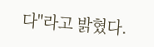다"라고 밝혔다.